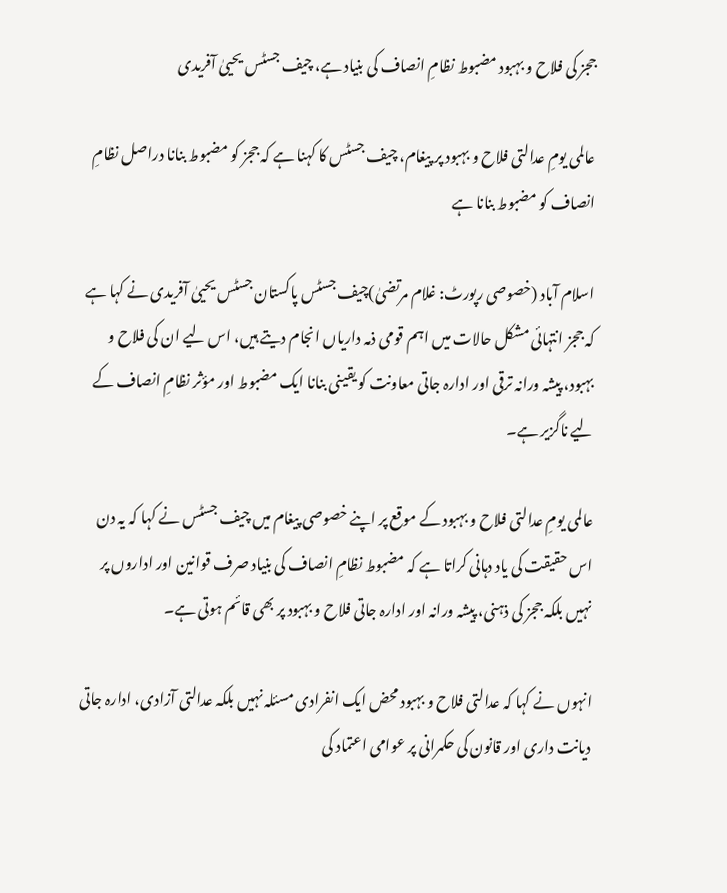ججز کی فلاح و بہبود مضبوط نظامِ انصاف کی بنیاد ہے، چیف جسٹس یحییٰ آفریدی

عالمی یومِ عدالتی فلاح و بہبود پر پیغام، چیف جسٹس کا کہنا ہے کہ ججز کو مضبوط بنانا دراصل نظامِ انصاف کو مضبوط بنانا ہے

اسلام آباد (خصوصی رپورٹ: غلام مرتضیٰ)چیف جسٹس پاکستان جسٹس یحییٰ آفریدی نے کہا ہے کہ ججز انتہائی مشکل حالات میں اہم قومی ذمہ داریاں انجام دیتے ہیں، اس لیے ان کی فلاح و بہبود، پیشہ ورانہ ترقی اور ادارہ جاتی معاونت کو یقینی بنانا ایک مضبوط اور مؤثر نظامِ انصاف کے لیے ناگزیر ہے۔

عالمی یومِ عدالتی فلاح و بہبود کے موقع پر اپنے خصوصی پیغام میں چیف جسٹس نے کہا کہ یہ دن اس حقیقت کی یاد دہانی کراتا ہے کہ مضبوط نظامِ انصاف کی بنیاد صرف قوانین اور اداروں پر نہیں بلکہ ججز کی ذہنی، پیشہ ورانہ اور ادارہ جاتی فلاح و بہبود پر بھی قائم ہوتی ہے۔

انہوں نے کہا کہ عدالتی فلاح و بہبود محض ایک انفرادی مسئلہ نہیں بلکہ عدالتی آزادی، ادارہ جاتی دیانت داری اور قانون کی حکمرانی پر عوامی اعتماد کی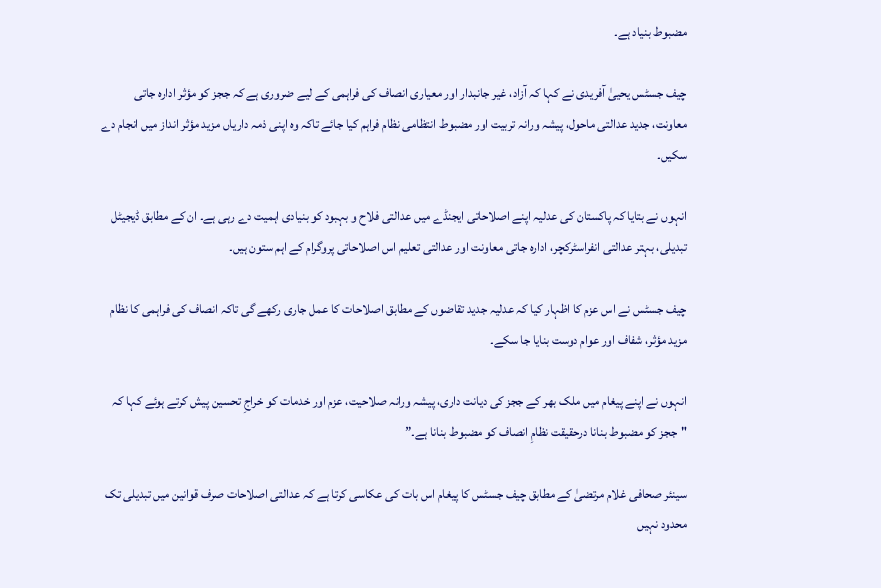مضبوط بنیاد ہے۔

چیف جسٹس یحییٰ آفریدی نے کہا کہ آزاد، غیر جانبدار اور معیاری انصاف کی فراہمی کے لیے ضروری ہے کہ ججز کو مؤثر ادارہ جاتی معاونت، جدید عدالتی ماحول، پیشہ ورانہ تربیت اور مضبوط انتظامی نظام فراہم کیا جائے تاکہ وہ اپنی ذمہ داریاں مزید مؤثر انداز میں انجام دے سکیں۔

انہوں نے بتایا کہ پاکستان کی عدلیہ اپنے اصلاحاتی ایجنڈے میں عدالتی فلاح و بہبود کو بنیادی اہمیت دے رہی ہے۔ ان کے مطابق ڈیجیٹل تبدیلی، بہتر عدالتی انفراسٹرکچر، ادارہ جاتی معاونت اور عدالتی تعلیم اس اصلاحاتی پروگرام کے اہم ستون ہیں۔

چیف جسٹس نے اس عزم کا اظہار کیا کہ عدلیہ جدید تقاضوں کے مطابق اصلاحات کا عمل جاری رکھے گی تاکہ انصاف کی فراہمی کا نظام مزید مؤثر، شفاف اور عوام دوست بنایا جا سکے۔

انہوں نے اپنے پیغام میں ملک بھر کے ججز کی دیانت داری، پیشہ ورانہ صلاحیت، عزم اور خدمات کو خراجِ تحسین پیش کرتے ہوئے کہا کہ "ججز کو مضبوط بنانا درحقیقت نظامِ انصاف کو مضبوط بنانا ہے۔”

سینئر صحافی غلام مرتضیٰ کے مطابق چیف جسٹس کا پیغام اس بات کی عکاسی کرتا ہے کہ عدالتی اصلاحات صرف قوانین میں تبدیلی تک محدود نہیں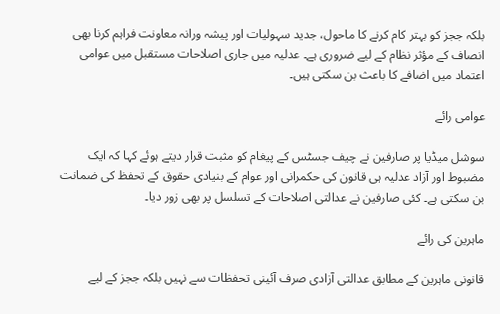بلکہ ججز کو بہتر کام کرنے کا ماحول، جدید سہولیات اور پیشہ ورانہ معاونت فراہم کرنا بھی انصاف کے مؤثر نظام کے لیے ضروری ہے۔ عدلیہ میں جاری اصلاحات مستقبل میں عوامی اعتماد میں اضافے کا باعث بن سکتی ہیں۔

عوامی رائے

سوشل میڈیا پر صارفین نے چیف جسٹس کے پیغام کو مثبت قرار دیتے ہوئے کہا کہ ایک مضبوط اور آزاد عدلیہ ہی قانون کی حکمرانی اور عوام کے بنیادی حقوق کے تحفظ کی ضمانت بن سکتی ہے۔ کئی صارفین نے عدالتی اصلاحات کے تسلسل پر بھی زور دیا۔

ماہرین کی رائے

قانونی ماہرین کے مطابق عدالتی آزادی صرف آئینی تحفظات سے نہیں بلکہ ججز کے لیے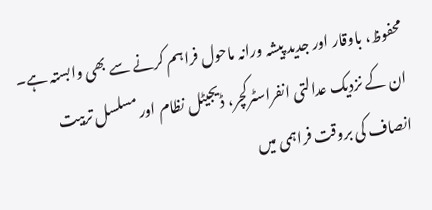محفوظ، باوقار اور جدید پیشہ ورانہ ماحول فراہم کرنے سے بھی وابستہ ہے۔ ان کے نزدیک عدالتی انفراسٹرکچر، ڈیجیٹل نظام اور مسلسل تربیت انصاف کی بروقت فراہمی میں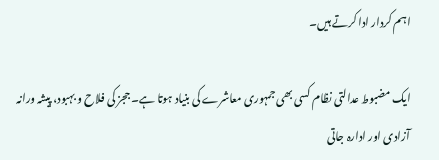اہم کردار ادا کرتے ہیں۔

ایک مضبوط عدالتی نظام کسی بھی جمہوری معاشرے کی بنیاد ہوتا ہے۔ ججز کی فلاح و بہبود، پیشہ ورانہ آزادی اور ادارہ جاتی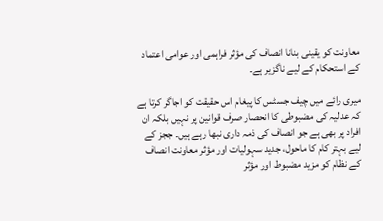معاونت کو یقینی بنانا انصاف کی مؤثر فراہمی اور عوامی اعتماد کے استحکام کے لیے ناگزیر ہے۔

میری رائے میں چیف جسٹس کا پیغام اس حقیقت کو اجاگر کرتا ہے کہ عدلیہ کی مضبوطی کا انحصار صرف قوانین پر نہیں بلکہ ان افراد پر بھی ہے جو انصاف کی ذمہ داری نبھا رہے ہیں۔ ججز کے لیے بہتر کام کا ماحول، جدید سہولیات اور مؤثر معاونت انصاف کے نظام کو مزید مضبوط اور مؤثر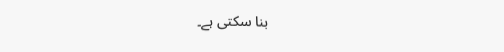بنا سکتی ہے۔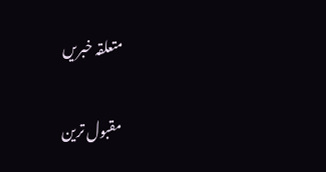متعلقہ خبریں

مقبول ترین